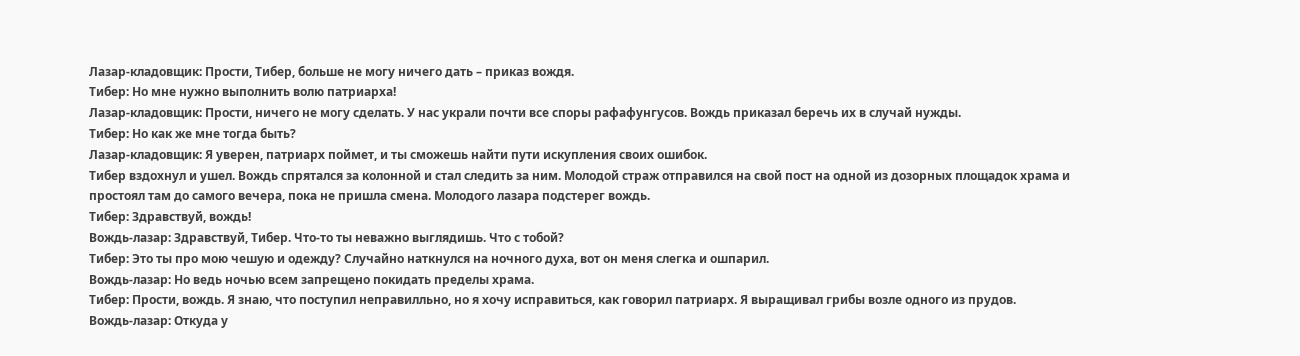Лазар-кладовщик: Прости, Тибер, больше не могу ничего дать – приказ вождя.
Тибер: Но мне нужно выполнить волю патриарха!
Лазар-кладовщик: Прости, ничего не могу сделать. У нас украли почти все споры рафафунгусов. Вождь приказал беречь их в случай нужды.
Тибер: Но как же мне тогда быть?
Лазар-кладовщик: Я уверен, патриарх поймет, и ты сможешь найти пути искупления своих ошибок.
Тибер вздохнул и ушел. Вождь спрятался за колонной и стал следить за ним. Молодой страж отправился на свой пост на одной из дозорных площадок храма и простоял там до самого вечера, пока не пришла смена. Молодого лазара подстерег вождь.
Тибер: Здравствуй, вождь!
Вождь-лазар: Здравствуй, Тибер. Что-то ты неважно выглядишь. Что с тобой?
Тибер: Это ты про мою чешую и одежду? Случайно наткнулся на ночного духа, вот он меня слегка и ошпарил.
Вождь-лазар: Но ведь ночью всем запрещено покидать пределы храма.
Тибер: Прости, вождь. Я знаю, что поступил неправилльно, но я хочу исправиться, как говорил патриарх. Я выращивал грибы возле одного из прудов.
Вождь-лазар: Откуда у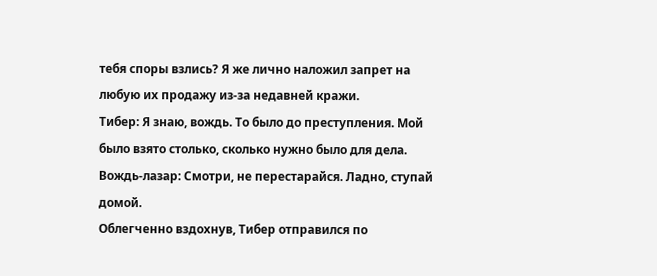тебя споры взлись? Я же лично наложил запрет на любую их продажу из-за недавней кражи.
Тибер: Я знаю, вождь. То было до преступления. Мой было взято столько, сколько нужно было для дела.
Вождь-лазар: Смотри, не перестарайся. Ладно, ступай домой.
Облегченно вздохнув, Тибер отправился по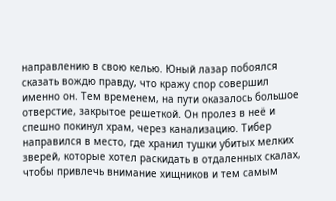направлению в свою келью. Юный лазар побоялся сказать вождю правду, что кражу спор совершил именно он. Тем временем, на пути оказалось большое отверстие, закрытое решеткой. Он пролез в неё и спешно покинул храм, через канализацию. Тибер направился в место, где хранил тушки убитых мелких зверей, которые хотел раскидать в отдаленных скалах, чтобы привлечь внимание хищников и тем самым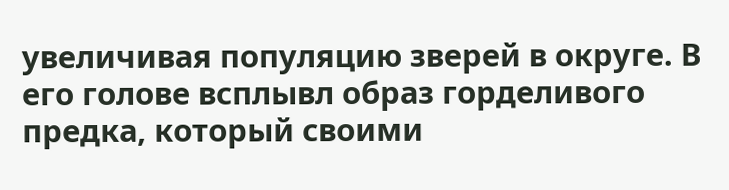увеличивая популяцию зверей в округе. В его голове всплывл образ горделивого предка, который своими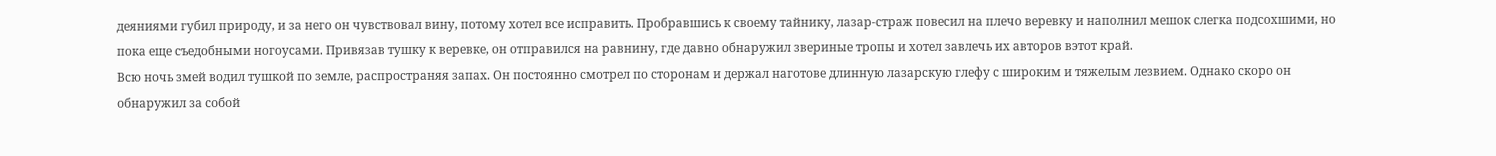деяниями губил природу, и за него он чувствовал вину, потому хотел все исправить. Пробравшись к своему тайнику, лазар-страж повесил на плечо веревку и наполнил мешок слегка подсохшими, но пока еще съедобными ногоусами. Привязав тушку к веревке, он отправился на равнину, где давно обнаружил звериные тропы и хотел завлечь их авторов вэтот край.
Всю ночь змей водил тушкой по земле, распространяя запах. Он постоянно смотрел по сторонам и держал наготове длинную лазарскую глефу с широким и тяжелым лезвием. Однако скоро он обнаружил за собой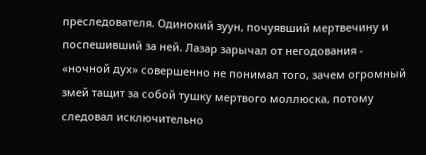преследователя. Одинокий зуун, почуявший мертвечину и поспешивший за ней. Лазар зарычал от негодования - «ночной дух» совершенно не понимал того, зачем огромный змей тащит за собой тушку мертвого моллюска, потому следовал исключительно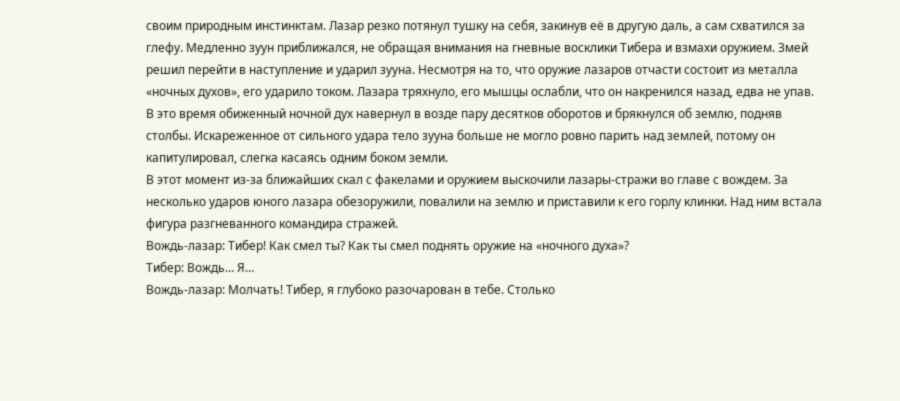своим природным инстинктам. Лазар резко потянул тушку на себя, закинув её в другую даль, а сам схватился за глефу. Медленно зуун приближался, не обращая внимания на гневные восклики Тибера и взмахи оружием. Змей решил перейти в наступление и ударил зууна. Несмотря на то, что оружие лазаров отчасти состоит из металла «ночных духов», его ударило током. Лазара тряхнуло, его мышцы ослабли, что он накренился назад, едва не упав. В это время обиженный ночной дух навернул в возде пару десятков оборотов и брякнулся об землю, подняв столбы. Искареженное от сильного удара тело зууна больше не могло ровно парить над землей, потому он капитулировал, слегка касаясь одним боком земли.
В этот момент из-за ближайших скал с факелами и оружием выскочили лазары-стражи во главе с вождем. За несколько ударов юного лазара обезоружили, повалили на землю и приставили к его горлу клинки. Над ним встала фигура разгневанного командира стражей.
Вождь-лазар: Тибер! Как смел ты? Как ты смел поднять оружие на «ночного духа»?
Тибер: Вождь… Я…
Вождь-лазар: Молчать! Тибер, я глубоко разочарован в тебе. Столько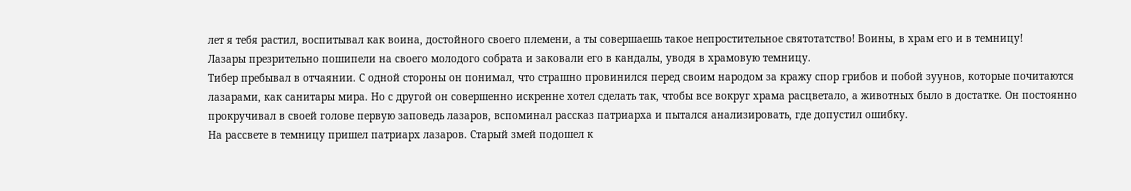лет я тебя растил, воспитывал как воина, достойного своего племени, а ты совершаешь такое непростительное святотатство! Воины, в храм его и в темницу!
Лазары презрительно пошипели на своего молодого собрата и заковали его в кандалы, уводя в храмовую темницу.
Тибер пребывал в отчаянии. С одной стороны он понимал, что страшно провинился перед своим народом за кражу спор грибов и побой зуунов, которые почитаются лазарами, как санитары мира. Но с другой он совершенно искренне хотел сделать так, чтобы все вокруг храма расцветало, а животных было в достатке. Он постоянно прокручивал в своей голове первую заповедь лазаров, вспоминал рассказ патриарха и пытался анализировать, где допустил ошибку.
На рассвете в темницу пришел патриарх лазаров. Старый змей подошел к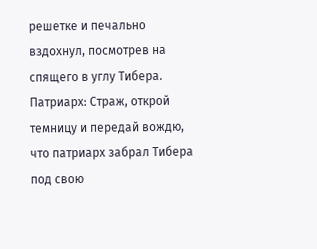решетке и печально вздохнул, посмотрев на спящего в углу Тибера.
Патриарх: Страж, открой темницу и передай вождю, что патриарх забрал Тибера под свою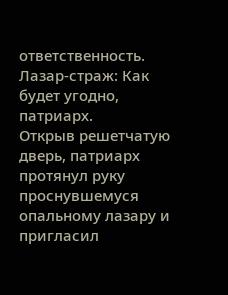ответственность.
Лазар-страж: Как будет угодно, патриарх.
Открыв решетчатую дверь, патриарх протянул руку проснувшемуся опальному лазару и пригласил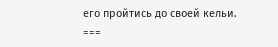его пройтись до своей кельи.
===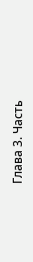Глава 3. Часть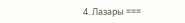4. Лазары ===